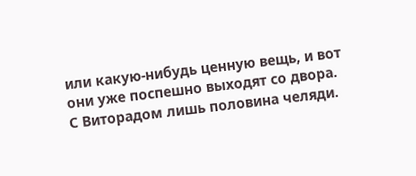или какую-нибудь ценную вещь, и вот они уже поспешно выходят со двора.
С Виторадом лишь половина челяди.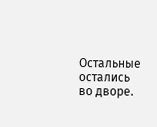Остальные остались во дворе.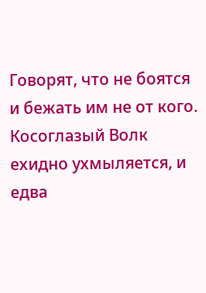Говорят, что не боятся и бежать им не от кого. Косоглазый Волк ехидно ухмыляется, и едва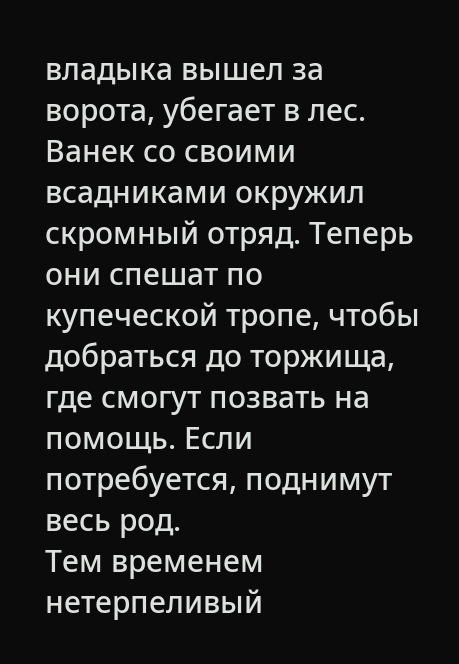владыка вышел за ворота, убегает в лес.
Ванек со своими всадниками окружил скромный отряд. Теперь они спешат по купеческой тропе, чтобы добраться до торжища, где смогут позвать на помощь. Если потребуется, поднимут весь род.
Тем временем нетерпеливый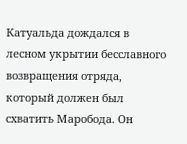Катуальда дождался в лесном укрытии бесславного возвращения отряда, который должен был схватить Маробода. Он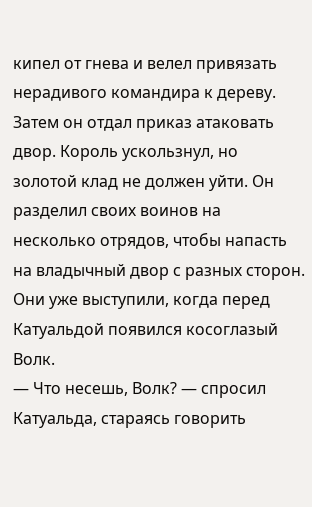кипел от гнева и велел привязать нерадивого командира к дереву.
Затем он отдал приказ атаковать двор. Король ускользнул, но золотой клад не должен уйти. Он разделил своих воинов на несколько отрядов, чтобы напасть на владычный двор с разных сторон.
Они уже выступили, когда перед Катуальдой появился косоглазый Волк.
— Что несешь, Волк? — спросил Катуальда, стараясь говорить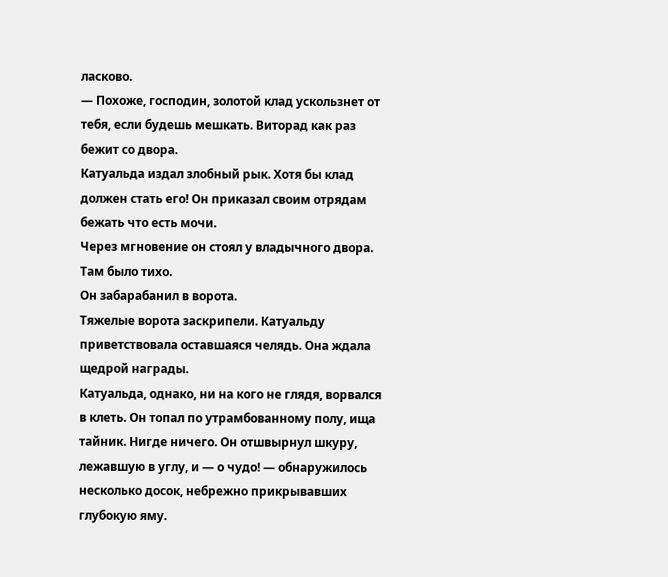ласково.
— Похоже, господин, золотой клад ускользнет от тебя, если будешь мешкать. Виторад как раз бежит со двора.
Катуальда издал злобный рык. Хотя бы клад должен стать его! Он приказал своим отрядам бежать что есть мочи.
Через мгновение он стоял у владычного двора. Там было тихо.
Он забарабанил в ворота.
Тяжелые ворота заскрипели. Катуальду приветствовала оставшаяся челядь. Она ждала щедрой награды.
Катуальда, однако, ни на кого не глядя, ворвался в клеть. Он топал по утрамбованному полу, ища тайник. Нигде ничего. Он отшвырнул шкуру, лежавшую в углу, и — о чудо! — обнаружилось несколько досок, небрежно прикрывавших глубокую яму.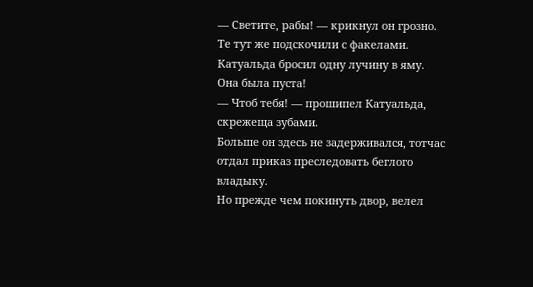— Светите, рабы! — крикнул он грозно.
Те тут же подскочили с факелами.
Катуальда бросил одну лучину в яму.
Она была пуста!
— Чтоб тебя! — прошипел Катуальда, скрежеща зубами.
Больше он здесь не задерживался, тотчас отдал приказ преследовать беглого владыку.
Но прежде чем покинуть двор, велел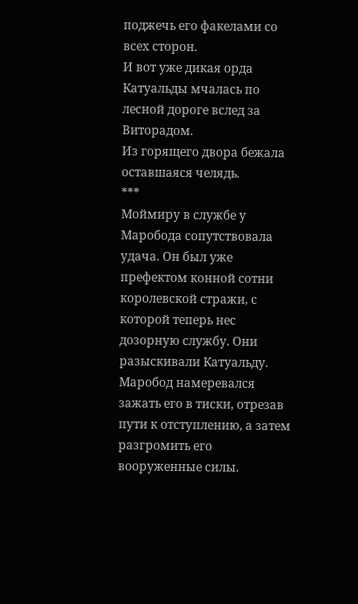поджечь его факелами со всех сторон.
И вот уже дикая орда Катуальды мчалась по лесной дороге вслед за Виторадом.
Из горящего двора бежала оставшаяся челядь.
***
Моймиру в службе у Маробода сопутствовала удача. Он был уже префектом конной сотни королевской стражи, с которой теперь нес дозорную службу. Они разыскивали Катуальду. Маробод намеревался зажать его в тиски, отрезав пути к отступлению, а затем разгромить его вооруженные силы.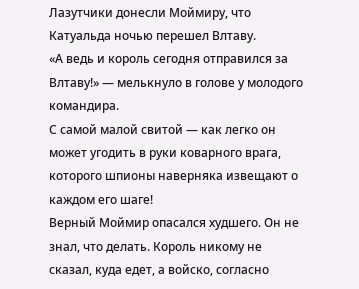Лазутчики донесли Моймиру, что Катуальда ночью перешел Влтаву.
«А ведь и король сегодня отправился за Влтаву!» — мелькнуло в голове у молодого командира.
С самой малой свитой — как легко он может угодить в руки коварного врага, которого шпионы наверняка извещают о каждом его шаге!
Верный Моймир опасался худшего. Он не знал, что делать. Король никому не сказал, куда едет, а войско, согласно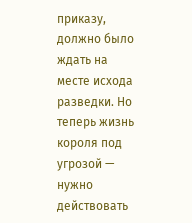приказу, должно было ждать на месте исхода разведки. Но теперь жизнь короля под угрозой — нужно действовать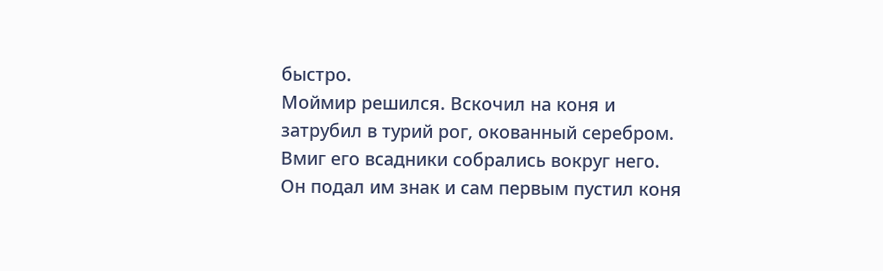быстро.
Моймир решился. Вскочил на коня и затрубил в турий рог, окованный серебром. Вмиг его всадники собрались вокруг него.
Он подал им знак и сам первым пустил коня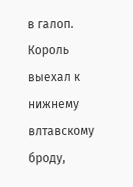в галоп. Король выехал к нижнему влтавскому броду,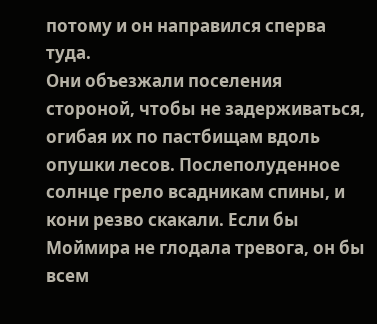потому и он направился сперва туда.
Они объезжали поселения стороной, чтобы не задерживаться, огибая их по пастбищам вдоль опушки лесов. Послеполуденное солнце грело всадникам спины, и кони резво скакали. Если бы Моймира не глодала тревога, он бы всем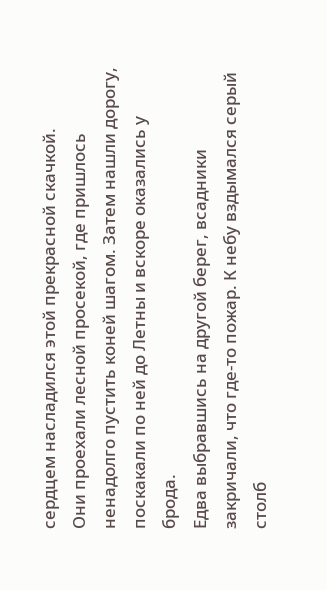сердцем насладился этой прекрасной скачкой.
Они проехали лесной просекой, где пришлось ненадолго пустить коней шагом. Затем нашли дорогу, поскакали по ней до Летны и вскоре оказались у брода.
Едва выбравшись на другой берег, всадники закричали, что где-то пожар. К небу вздымался серый столб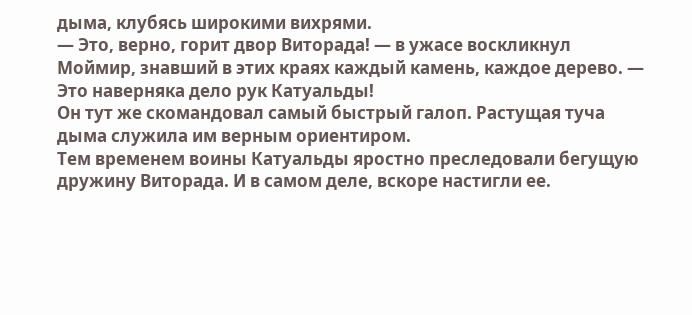дыма, клубясь широкими вихрями.
— Это, верно, горит двор Виторада! — в ужасе воскликнул Моймир, знавший в этих краях каждый камень, каждое дерево. — Это наверняка дело рук Катуальды!
Он тут же скомандовал самый быстрый галоп. Растущая туча дыма служила им верным ориентиром.
Тем временем воины Катуальды яростно преследовали бегущую дружину Виторада. И в самом деле, вскоре настигли ее.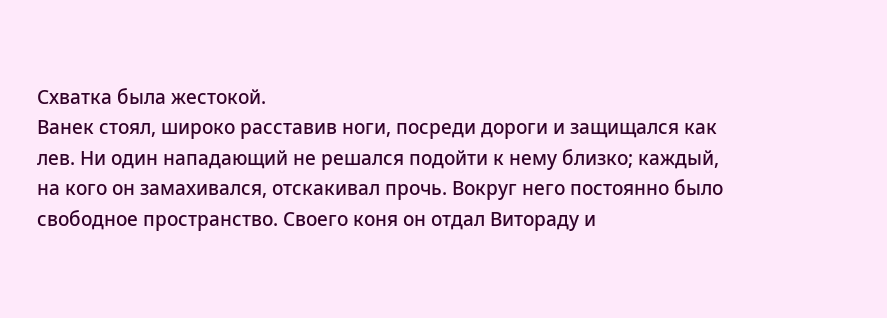Схватка была жестокой.
Ванек стоял, широко расставив ноги, посреди дороги и защищался как лев. Ни один нападающий не решался подойти к нему близко; каждый, на кого он замахивался, отскакивал прочь. Вокруг него постоянно было свободное пространство. Своего коня он отдал Витораду и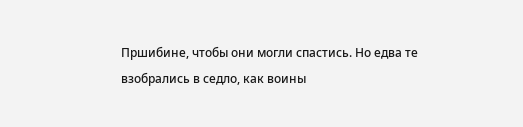Пршибине, чтобы они могли спастись. Но едва те взобрались в седло, как воины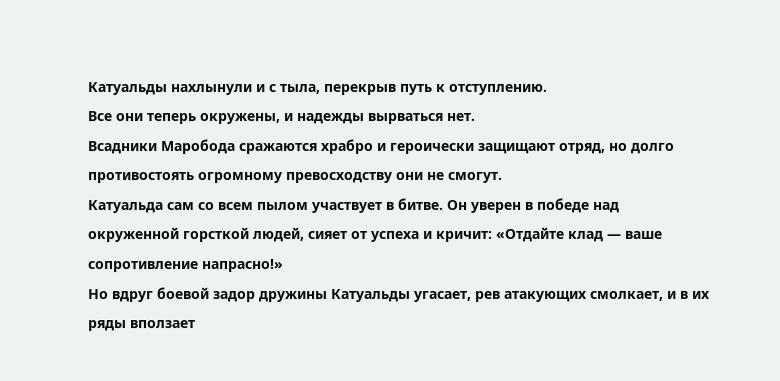Катуальды нахлынули и с тыла, перекрыв путь к отступлению.
Все они теперь окружены, и надежды вырваться нет.
Всадники Маробода сражаются храбро и героически защищают отряд, но долго противостоять огромному превосходству они не смогут.
Катуальда сам со всем пылом участвует в битве. Он уверен в победе над окруженной горсткой людей, сияет от успеха и кричит: «Отдайте клад — ваше сопротивление напрасно!»
Но вдруг боевой задор дружины Катуальды угасает, рев атакующих смолкает, и в их ряды вползает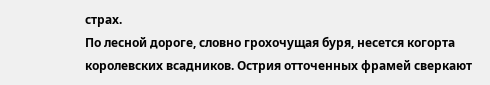страх.
По лесной дороге, словно грохочущая буря, несется когорта королевских всадников. Острия отточенных фрамей сверкают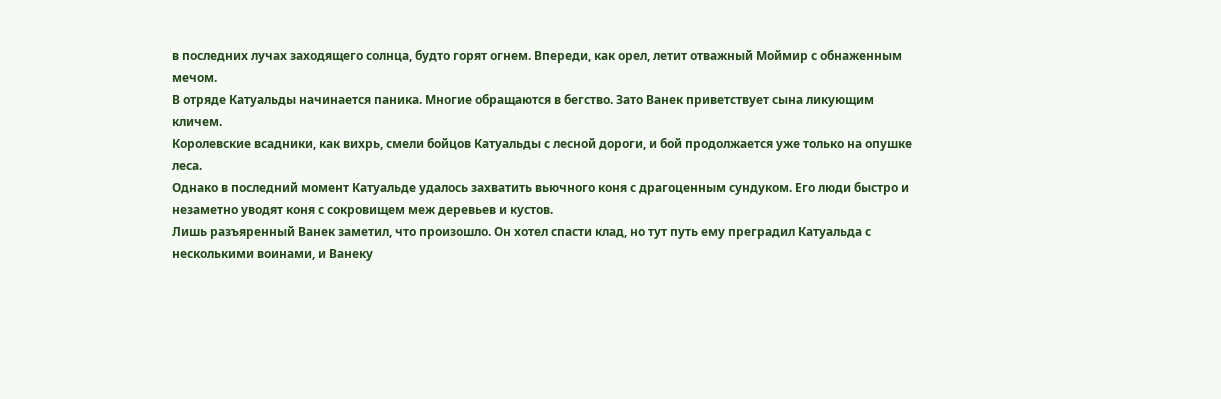в последних лучах заходящего солнца, будто горят огнем. Впереди, как орел, летит отважный Моймир с обнаженным мечом.
В отряде Катуальды начинается паника. Многие обращаются в бегство. Зато Ванек приветствует сына ликующим кличем.
Королевские всадники, как вихрь, смели бойцов Катуальды с лесной дороги, и бой продолжается уже только на опушке леса.
Однако в последний момент Катуальде удалось захватить вьючного коня с драгоценным сундуком. Его люди быстро и незаметно уводят коня с сокровищем меж деревьев и кустов.
Лишь разъяренный Ванек заметил, что произошло. Он хотел спасти клад, но тут путь ему преградил Катуальда с несколькими воинами, и Ванеку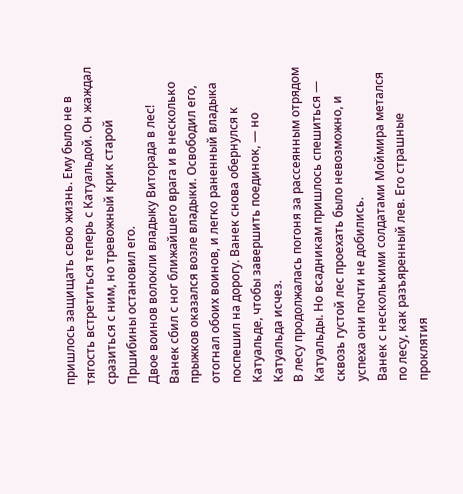пришлось защищать свою жизнь. Ему было не в тягость встретиться теперь с Катуальдой. Он жаждал сразиться с ним, но тревожный крик старой Пршибины остановил его.
Двое воинов волокли владыку Виторада в лес!
Ванек сбил с ног ближайшего врага и в несколько прыжков оказался возле владыки. Освободил его, отогнал обоих воинов, и легко раненный владыка поспешил на дорогу. Ванек снова обернулся к Катуальде, чтобы завершить поединок, — но Катуальда исчез.
В лесу продолжалась погоня за рассеянным отрядом Катуальды. Но всадникам пришлось спешиться — сквозь густой лес проехать было невозможно, и успеха они почти не добились.
Ванек с несколькими солдатами Моймира метался по лесу, как разъяренный лев. Его страшные проклятия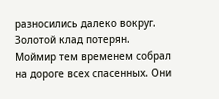разносились далеко вокруг. Золотой клад потерян.
Моймир тем временем собрал на дороге всех спасенных. Они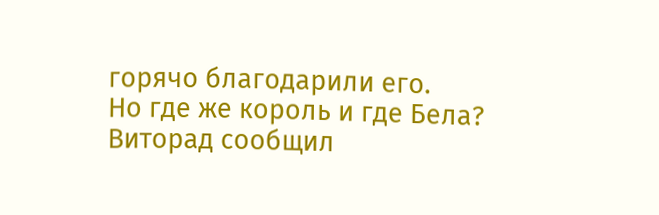горячо благодарили его.
Но где же король и где Бела?
Виторад сообщил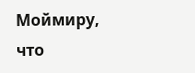Моймиру, что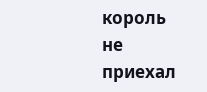король не приехал